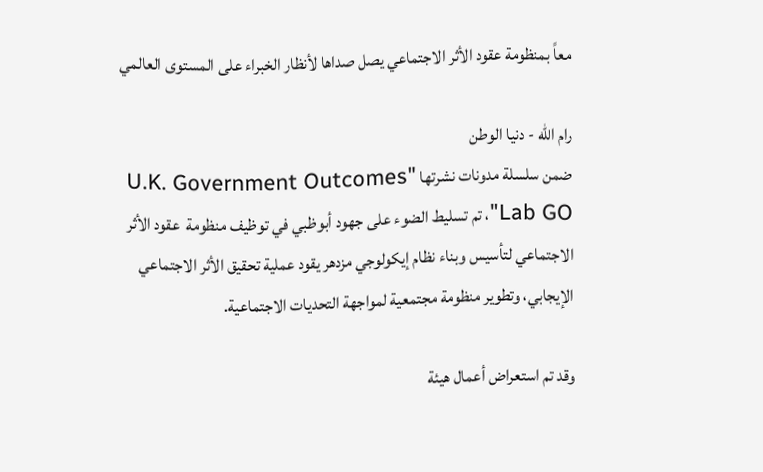معاً بمنظومة عقود الأثر الاجتماعي يصل صداها لأنظار الخبراء على المستوى العالمي

رام الله - دنيا الوطن
ضمن سلسلة مدونات نشرتها "U.K. Government Outcomes Lab GO"، تم تسليط الضوء على جهود أبوظبي في توظيف منظومة  عقود الأثر الاجتماعي لتأسيس وبناء نظام إيكولوجي مزدهر يقود عملية تحقيق الأثر الاجتماعي الإيجابي، وتطوير منظومة مجتمعية لمواجهة التحديات الاجتماعية.

وقد تم استعراض أعمال هيئة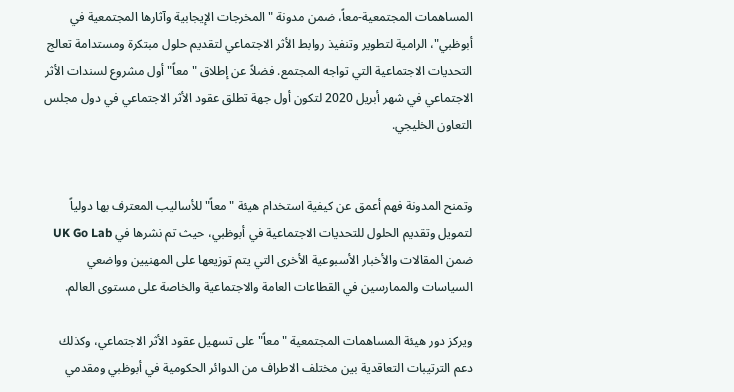المساهمات المجتمعية-معاً، ضمن مدونة "المخرجات الإيجابية وآثارها المجتمعية في أبوظبي"، الرامية لتطوير وتنفيذ روابط الأثر الاجتماعي لتقديم حلول مبتكرة ومستدامة تعالج التحديات الاجتماعية التي تواجه المجتمع. فضلاً عن إطلاق "معاً" أول مشروع لسندات الأثر الاجتماعي في شهر أبريل 2020 لتكون أول جهة تطلق عقود الأثر الاجتماعي في دول مجلس التعاون الخليجي.


وتمنح المدونة فهم أعمق عن كيفية استخدام هيئة "معاً" للأساليب المعترف بها دولياً لتمويل وتقديم الحلول للتحديات الاجتماعية في أبوظبي، حيث تم نشرها في UK Go Lab  ضمن المقالات والأخبار الأسبوعية الأخرى التي يتم توزيعها على المهنيين وواضعي السياسات والممارسين في القطاعات العامة والاجتماعية والخاصة على مستوى العالم.

ويركز دور هيئة المساهمات المجتمعية "معاً" على تسهيل عقود الأثر الاجتماعي، وكذلك دعم الترتيبات التعاقدية بين مختلف الاطراف من الدوائر الحكومية في أبوظبي ومقدمي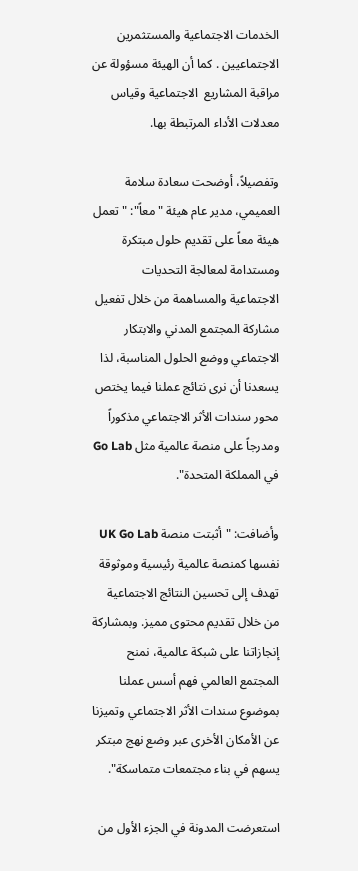الخدمات الاجتماعية والمستثمرين الاجتماعيين . كما أن الهيئة مسؤولة عن مراقبة المشاريع  الاجتماعية وقياس معدلات الأداء المرتبطة بها.

وتفصيلاً، أوضحت سعادة سلامة العميمي، مدير عام هيئة "معاً": "تعمل هيئة معاً على تقديم حلول مبتكرة ومستدامة لمعالجة التحديات الاجتماعية والمساهمة من خلال تفعيل مشاركة المجتمع المدني والابتكار الاجتماعي ووضع الحلول المناسبة، لذا يسعدنا أن نرى نتائج عملنا فيما يختص محور سندات الأثر الاجتماعي مذكوراً ومدرجاً على منصة عالمية مثل Go Lab في المملكة المتحدة".

وأضافت: "أثبتت منصة UK Go Lab نفسها كمنصة عالمية رئيسية وموثوقة تهدف إلى تحسين النتائج الاجتماعية من خلال تقديم محتوى مميز. وبمشاركة إنجازاتنا على شبكة عالمية، نمنح المجتمع العالمي فهم أسس عملنا بموضوع سندات الأثر الاجتماعي وتميزنا عن الأمكان الأخرى عبر وضع نهج مبتكر يسهم في بناء مجتمعات متماسكة".

استعرضت المدونة في الجزء الأول من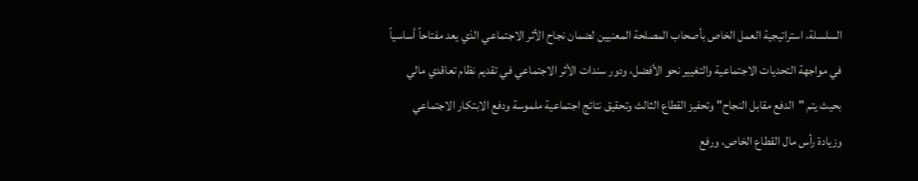السلسلة، استراتيجية العمل الخاص بأصحاب المصلحة المعنيين لضمان نجاح الأثر الاجتماعي الذي يعد مفتاحاً أساسياً في مواجهة التحديات الاجتماعية والتغيير نحو الأفضل، ودور سندات الأثر الاجتماعي في تقديم نظام تعاقدي مالي بحيث يتم "الدفع مقابل النجاح" وتحفيز القطاع الثالث وتحقيق نتائج اجتماعية ملموسة ودفع الابتكار الاجتماعي وزيادة رأس مال القطاع الخاص، ورفع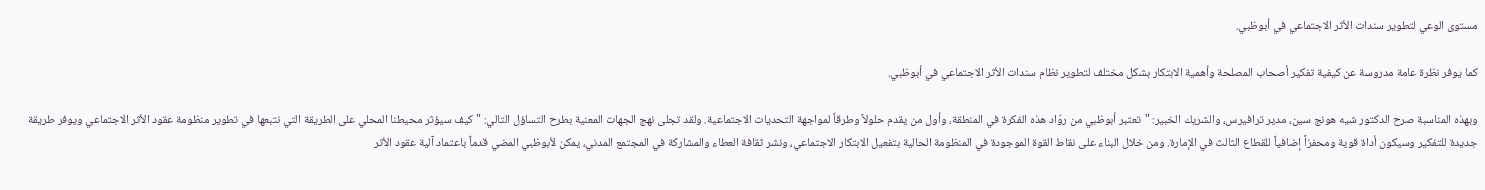مستوى الوعي لتطوير سندات الأثر الاجتماعي في أبوظبي.

كما يوفر نظرة عامة مدروسة عن كيفية تفكير أصحاب المصلحة وأهمية الابتكار بشكل مختلف لتطوير نظام سندات الأثر الاجتماعي في أبوظبي.

وبهذه المناسبة صرح الدكتور شيه هونج سين، مدير ترافيرس، والشريك الخبير: "تعتبر أبوظبي من روّاد هذه الفكرة في المنطقة، وأول من يقدم حلولاً وطرقاً لمواجهة التحديات الاجتماعية. ولقد تجلى نهج الجهات المعنية بطرح التساؤل التالي: "كيف سيؤثر محيطنا المحلي على الطريقة التي نتبعها في تطوير منظومة عقود الأثر الاجتماعي ويوفر طريقة جديدة للتفكير وسيكون أداة قوية ومحفزاً إضافياً للقطاع الثالث في الإمارة. ومن خلال البناء على نقاط القوة الموجودة في المنظومة الحالية بتفعيل الابتكار الاجتماعي، ونشر ثقافة العطاء والمشاركة في المجتمع المدني، يمكن لأبوظبي المضي قدماً باعتماد آلية عقود الأثر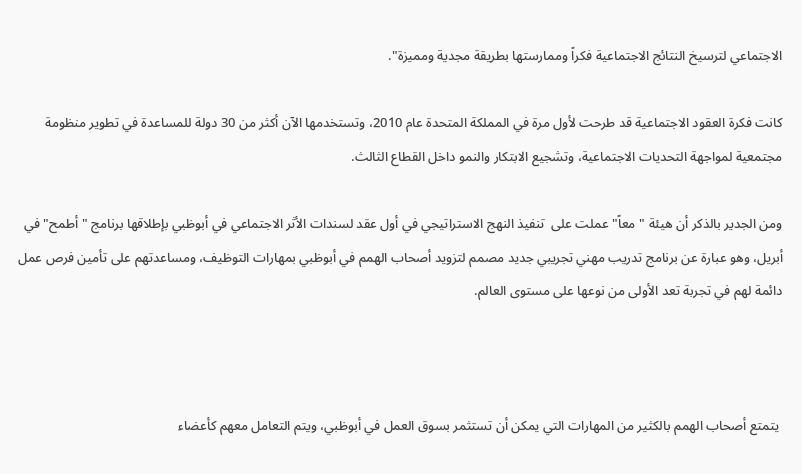الاجتماعي لترسيخ النتائج الاجتماعية فكراً وممارستها بطريقة مجدية ومميزة".

كانت فكرة العقود الاجتماعية قد طرحت لأول مرة في المملكة المتحدة عام 2010، وتستخدمها الآن أكثر من 30 دولة للمساعدة في تطوير منظومة مجتمعية لمواجهة التحديات الاجتماعية، وتشجيع الابتكار والنمو داخل القطاع الثالث.

ومن الجدير بالذكر أن هيئة "معاً" عملت على  تنفيذ النهج الاستراتيجي في أول عقد لسندات الأثر الاجتماعي في أبوظبي بإطلاقها برنامج "أطمح" في أبريل، وهو عبارة عن برنامج تدريب مهني تجريبي جديد مصمم لتزويد أصحاب الهمم في أبوظبي بمهارات التوظيف، ومساعدتهم على تأمين فرص عمل دائمة لهم في تجربة تعد الأولى من نوعها على مستوى العالم.



 يتمتع أصحاب الهمم بالكثير من المهارات التي يمكن أن تستثمر بسوق العمل في أبوظبي، ويتم التعامل معهم كأعضاء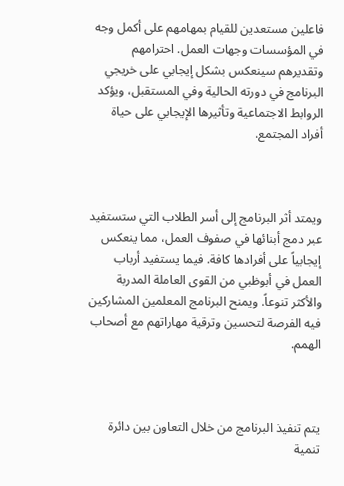فاعلين مستعدين للقيام بمهامهم على أكمل وجه في المؤسسات وجهات العمل. احترامهم وتقديرهم سينعكس بشكل إيجابي على خريجي البرنامج في دورته الحالية وفي المستقبل، ويؤكد الروابط الاجتماعية وتأثيرها الإيجابي على حياة أفراد المجتمع.



ويمتد أثر البرنامج إلى أسر الطلاب التي ستستفيد عبر دمج أبنائها في صفوف العمل، مما ينعكس إيجابياً على أفرادها كافة. فيما يستفيد أرباب العمل في أبوظبي من القوى العاملة المدربة والأكثر تنوعاً. ويمنح البرنامج المعلمين المشاركين فيه الفرصة لتحسين وترقية مهاراتهم مع أصحاب الهمم.



يتم تنفيذ البرنامج من خلال التعاون بين دائرة تنمية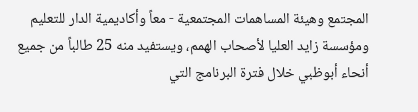المجتمع وهيئة المساهمات المجتمعية - معاً وأكاديمية الدار للتعليم ومؤسسة زايد العليا لأصحاب الهمم، ويستفيد منه 25 طالباً من جميع أنحاء أبوظبي خلال فترة البرنامج التي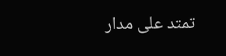تمتد على مدار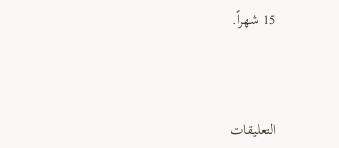15 شهراً.



التعليقات